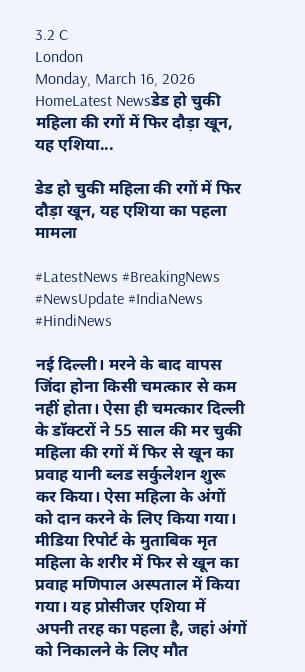3.2 C
London
Monday, March 16, 2026
HomeLatest Newsडेड हो चुकी महिला की रगों में फिर दौड़ा खून, यह एशिया...

डेड हो चुकी महिला की रगों में फिर दौड़ा खून, यह एशिया का पहला मामला

#LatestNews #BreakingNews #NewsUpdate #IndiaNews #HindiNews

नई दिल्ली। मरने के बाद वापस जिंदा होना किसी चमत्कार से कम नहीं होता। ऐसा ही चमत्कार दिल्ली के डॉक्टरों ने 55 साल की मर चुकी महिला की रगों में फिर से खून का प्रवाह यानी ब्लड सर्कुलेशन शुरू कर किया। ऐसा महिला के अंगों को दान करने के लिए किया गया। मीडिया रिपोर्ट के मुताबिक मृत महिला के शरीर में फिर से खून का प्रवाह मणिपाल अस्पताल में किया गया। यह प्रोसीजर एशिया में अपनी तरह का पहला है, जहां अंगों को निकालने के लिए मौत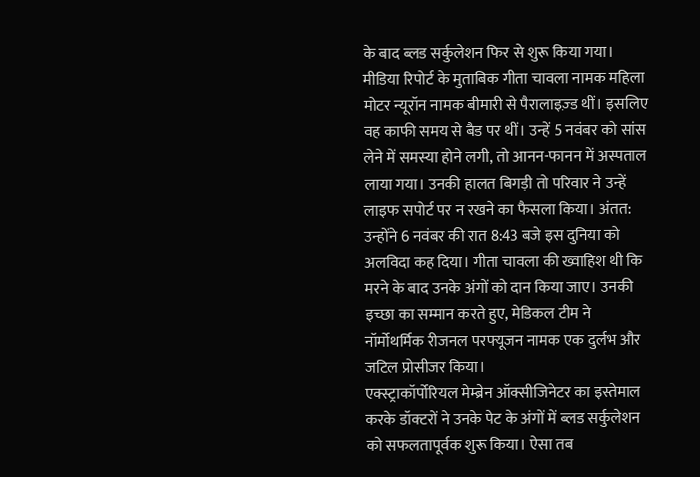के बाद ब्लड सर्कुलेशन फिर से शुरू किया गया।
मीडिया रिपोर्ट के मुताबिक गीता चावला नामक महिला मोटर न्यूरॉन नामक बीमारी से पैरालाइज़्ड थीं। इसलिए वह काफी समय से बैड पर थीं। उन्हें 5 नवंबर को सांस लेने में समस्या होने लगी, तो आनन-फानन में अस्पताल लाया गया। उनकी हालत बिगड़ी तो परिवार ने उन्हें लाइफ सपोर्ट पर न रखने का फैसला किया। अंतत: उन्होंने 6 नवंबर की रात 8:43 बजे इस दुनिया को अलविदा कह दिया। गीता चावला की ख्वाहिश थी कि मरने के बाद उनके अंगों को दान किया जाए। उनकी इच्छा का सम्मान करते हुए, मेडिकल टीम ने नॉर्मोथर्मिक रीजनल परफ्यूजन नामक एक दुर्लभ और जटिल प्रोसीजर किया।
एक्स्ट्राकॉर्पोरियल मेम्ब्रेन ऑक्सीजिनेटर का इस्तेमाल करके डॉक्टरों ने उनके पेट के अंगों में ब्लड सर्कुलेशन को सफलतापूर्वक शुरू किया। ऐसा तब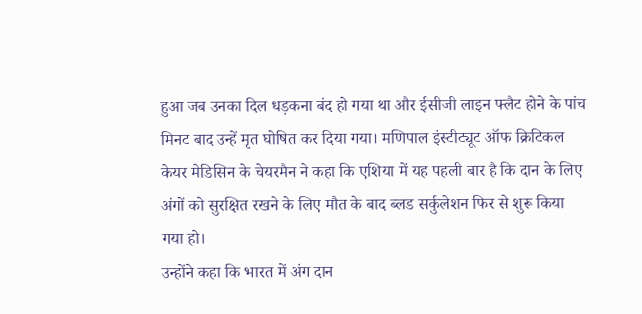हुआ जब उनका दिल धड़कना बंद हो गया था और ईसीजी लाइन फ्लैट होने के पांच मिनट बाद उन्हें मृत घोषित कर दिया गया। मणिपाल इंस्टीट्यूट ऑफ क्रिटिकल केयर मेडिसिन के चेयरमैन ने कहा कि एशिया में यह पहली बार है कि दान के लिए अंगों को सुरक्षित रखने के लिए मौत के बाद ब्लड सर्कुलेशन फिर से शुरू किया गया हो।
उन्होंने कहा कि भारत में अंग दान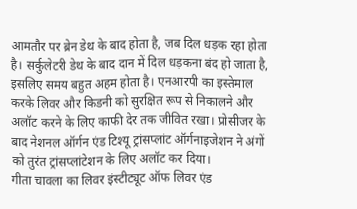आमतौर पर ब्रेन डेथ के बाद होता है, जब दिल धड़क रहा होता है। सर्कुलेटरी डेथ के बाद दान में दिल धड़कना बंद हो जाता है, इसलिए समय बहुत अहम होता है। एनआरपी का इस्तेमाल करके लिवर और किडनी को सुरक्षित रूप से निकालने और अलॉट करने के लिए काफी देर तक जीवित रखा। प्रोसीजर के बाद नेशनल ऑर्गन एंड टिश्यू ट्रांसप्लांट ऑर्गनाइजेशन ने अंगों को तुरंत ट्रांसप्लांटेशन के लिए अलॉट कर दिया।
गीता चावला का लिवर इंस्टीट्यूट ऑफ लिवर एंड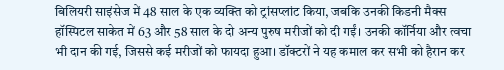बिलियरी साइंसेज में 48 साल के एक व्यक्ति को ट्रांसप्लांट किया, जबकि उनकी किडनी मैक्स हॉस्पिटल साकेत में 63 और 58 साल के दो अन्य पुरुष मरीजों को दी गईं। उनकी कॉर्निया और त्वचा भी दान की गई, जिससे कई मरीजों को फायदा हुआ। डॉक्टरों ने यह कमाल कर सभी को हैरान कर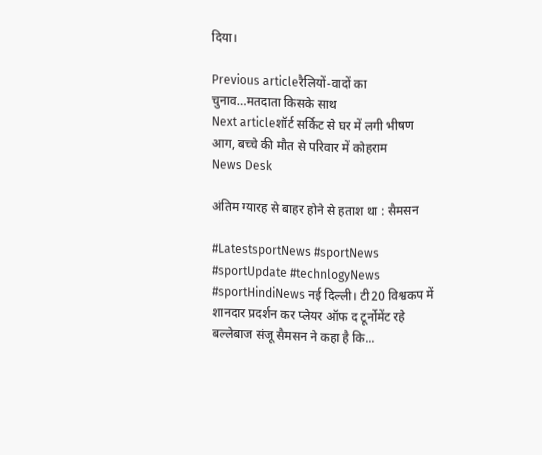दिया।

Previous articleरैलियों-वादों का चुनाव…मतदाता किसके साथ
Next articleशॉर्ट सर्किट से घर में लगी भीषण आग, बच्चे की मौत से परिवार में कोहराम
News Desk

अंतिम ग्यारह से बाहर होने से हताश था : सैमसन

#LatestsportNews #sportNews #sportUpdate #technlogyNews #sportHindiNews नई दिल्ली। टी20 विश्वकप में शानदार प्रदर्शन कर प्लेयर ऑफ द टूर्नोमेंट रहे बल्लेबाज संजू सैमसन ने कहा है कि...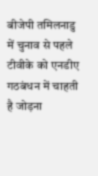बीजेपी तमिलनाडु में चुनाव से पहले टीवीके को एनडीए गठबंधन में चाहती है जोड़ना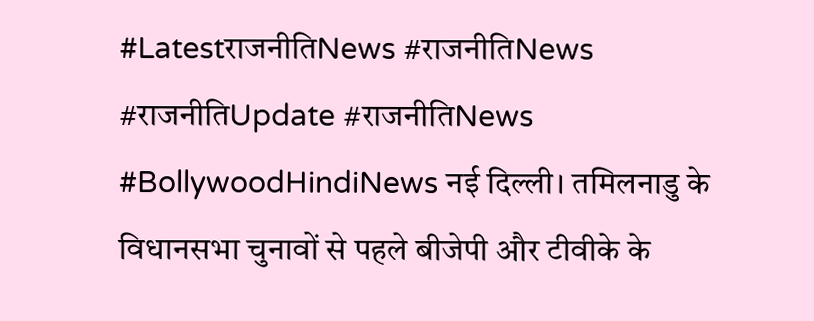#LatestराजनीतिNews #राजनीतिNews #राजनीतिUpdate #राजनीतिNews #BollywoodHindiNews नई दिल्ली। तमिलनाडु के विधानसभा चुनावों से पहले बीजेपी और टीवीके के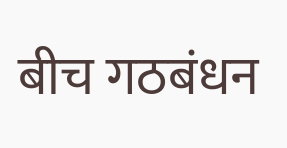बीच गठबंधन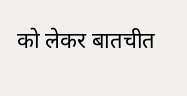को लेकर बातचीत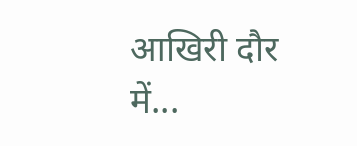आखिरी दौर में...